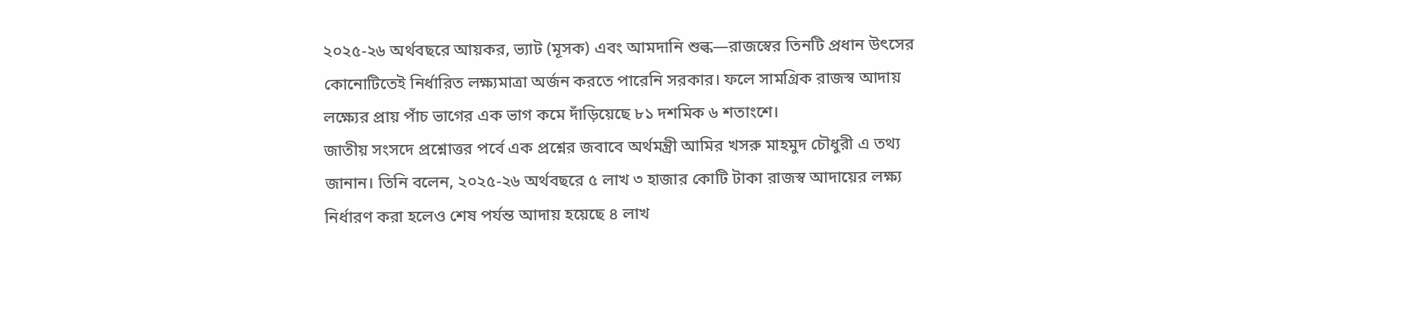২০২৫-২৬ অর্থবছরে আয়কর, ভ্যাট (মূসক) এবং আমদানি শুল্ক—রাজস্বের তিনটি প্রধান উৎসের কোনোটিতেই নির্ধারিত লক্ষ্যমাত্রা অর্জন করতে পারেনি সরকার। ফলে সামগ্রিক রাজস্ব আদায় লক্ষ্যের প্রায় পাঁচ ভাগের এক ভাগ কমে দাঁড়িয়েছে ৮১ দশমিক ৬ শতাংশে।
জাতীয় সংসদে প্রশ্নোত্তর পর্বে এক প্রশ্নের জবাবে অর্থমন্ত্রী আমির খসরু মাহমুদ চৌধুরী এ তথ্য জানান। তিনি বলেন, ২০২৫-২৬ অর্থবছরে ৫ লাখ ৩ হাজার কোটি টাকা রাজস্ব আদায়ের লক্ষ্য নির্ধারণ করা হলেও শেষ পর্যন্ত আদায় হয়েছে ৪ লাখ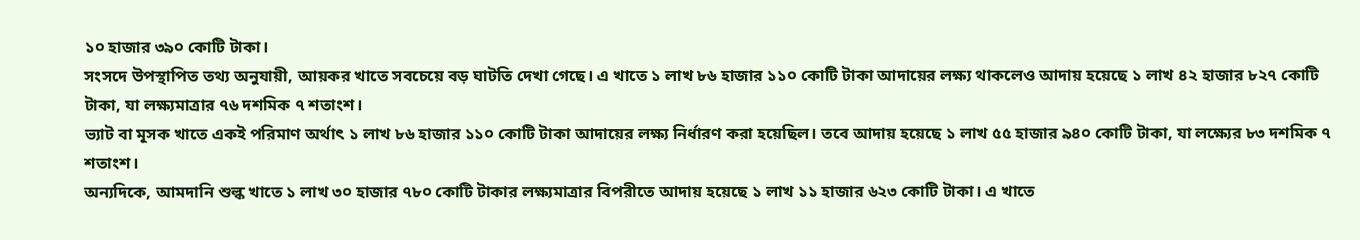১০ হাজার ৩৯০ কোটি টাকা।
সংসদে উপস্থাপিত তথ্য অনুযায়ী, আয়কর খাতে সবচেয়ে বড় ঘাটতি দেখা গেছে। এ খাতে ১ লাখ ৮৬ হাজার ১১০ কোটি টাকা আদায়ের লক্ষ্য থাকলেও আদায় হয়েছে ১ লাখ ৪২ হাজার ৮২৭ কোটি টাকা, যা লক্ষ্যমাত্রার ৭৬ দশমিক ৭ শতাংশ।
ভ্যাট বা মূসক খাতে একই পরিমাণ অর্থাৎ ১ লাখ ৮৬ হাজার ১১০ কোটি টাকা আদায়ের লক্ষ্য নির্ধারণ করা হয়েছিল। তবে আদায় হয়েছে ১ লাখ ৫৫ হাজার ৯৪০ কোটি টাকা, যা লক্ষ্যের ৮৩ দশমিক ৭ শতাংশ।
অন্যদিকে, আমদানি শুল্ক খাতে ১ লাখ ৩০ হাজার ৭৮০ কোটি টাকার লক্ষ্যমাত্রার বিপরীতে আদায় হয়েছে ১ লাখ ১১ হাজার ৬২৩ কোটি টাকা। এ খাতে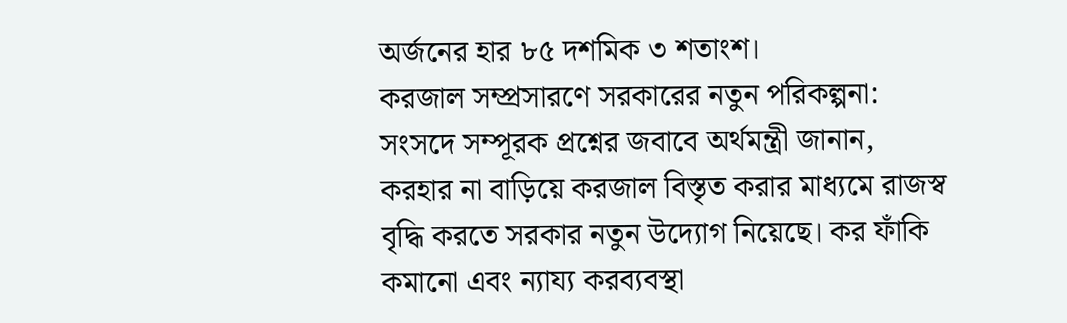অর্জনের হার ৮৫ দশমিক ৩ শতাংশ।
করজাল সম্প্রসারণে সরকারের নতুন পরিকল্পনা:
সংসদে সম্পূরক প্রশ্নের জবাবে অর্থমন্ত্রী জানান, করহার না বাড়িয়ে করজাল বিস্তৃত করার মাধ্যমে রাজস্ব বৃদ্ধি করতে সরকার নতুন উদ্যোগ নিয়েছে। কর ফাঁকি কমানো এবং ন্যায্য করব্যবস্থা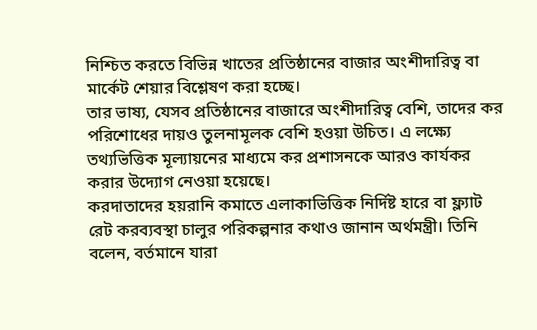নিশ্চিত করতে বিভিন্ন খাতের প্রতিষ্ঠানের বাজার অংশীদারিত্ব বা মার্কেট শেয়ার বিশ্লেষণ করা হচ্ছে।
তার ভাষ্য, যেসব প্রতিষ্ঠানের বাজারে অংশীদারিত্ব বেশি, তাদের কর পরিশোধের দায়ও তুলনামূলক বেশি হওয়া উচিত। এ লক্ষ্যে তথ্যভিত্তিক মূল্যায়নের মাধ্যমে কর প্রশাসনকে আরও কার্যকর করার উদ্যোগ নেওয়া হয়েছে।
করদাতাদের হয়রানি কমাতে এলাকাভিত্তিক নির্দিষ্ট হারে বা ফ্ল্যাট রেট করব্যবস্থা চালুর পরিকল্পনার কথাও জানান অর্থমন্ত্রী। তিনি বলেন, বর্তমানে যারা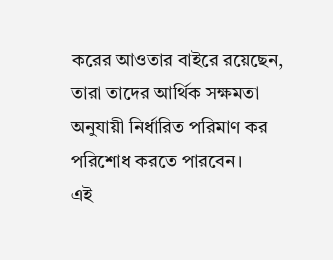করের আওতার বাইরে রয়েছেন, তারা তাদের আর্থিক সক্ষমতা অনুযায়ী নির্ধারিত পরিমাণ কর পরিশোধ করতে পারবেন।
এই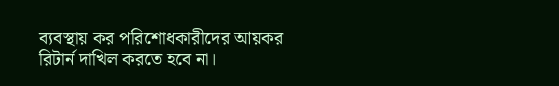ব্যবস্থায় কর পরিশোধকারীদের আয়কর রিটার্ন দাখিল করতে হবে না।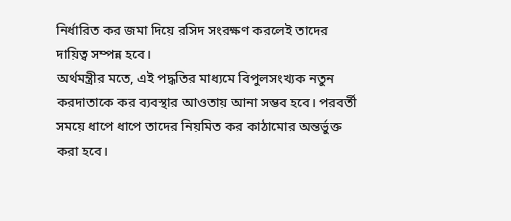নির্ধারিত কর জমা দিয়ে রসিদ সংরক্ষণ করলেই তাদের দায়িত্ব সম্পন্ন হবে।
অর্থমন্ত্রীর মতে, এই পদ্ধতির মাধ্যমে বিপুলসংখ্যক নতুন করদাতাকে কর ব্যবস্থার আওতায় আনা সম্ভব হবে। পরবর্তী সময়ে ধাপে ধাপে তাদের নিয়মিত কর কাঠামোর অন্তর্ভুক্ত করা হবে।